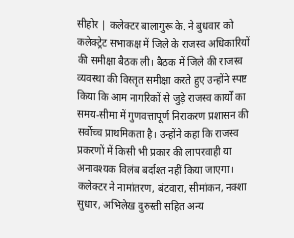सीहोर | कलेक्टर बालागुरू के. ने बुधवार को कलेक्ट्रेट सभाकक्ष में जिले के राजस्व अधिकारियों की समीक्षा बैठक ली। बैठक में जिले की राजस्व व्यवस्था की विस्तृत समीक्षा करते हुए उन्होंने स्पष्ट किया कि आम नागरिकों से जुड़े राजस्व कार्यों का समय-सीमा में गुणवत्तापूर्ण निराकरण प्रशासन की सर्वोच्च प्राथमिकता है। उन्होंने कहा कि राजस्व प्रकरणों में किसी भी प्रकार की लापरवाही या अनावश्यक विलंब बर्दाश्त नहीं किया जाएगा।
कलेक्टर ने नामांतरण, बंटवारा, सीमांकन, नक्शा सुधार, अभिलेख दुरुस्ती सहित अन्य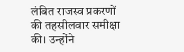लंबित राजस्व प्रकरणों की तहसीलवार समीक्षा की। उन्होंने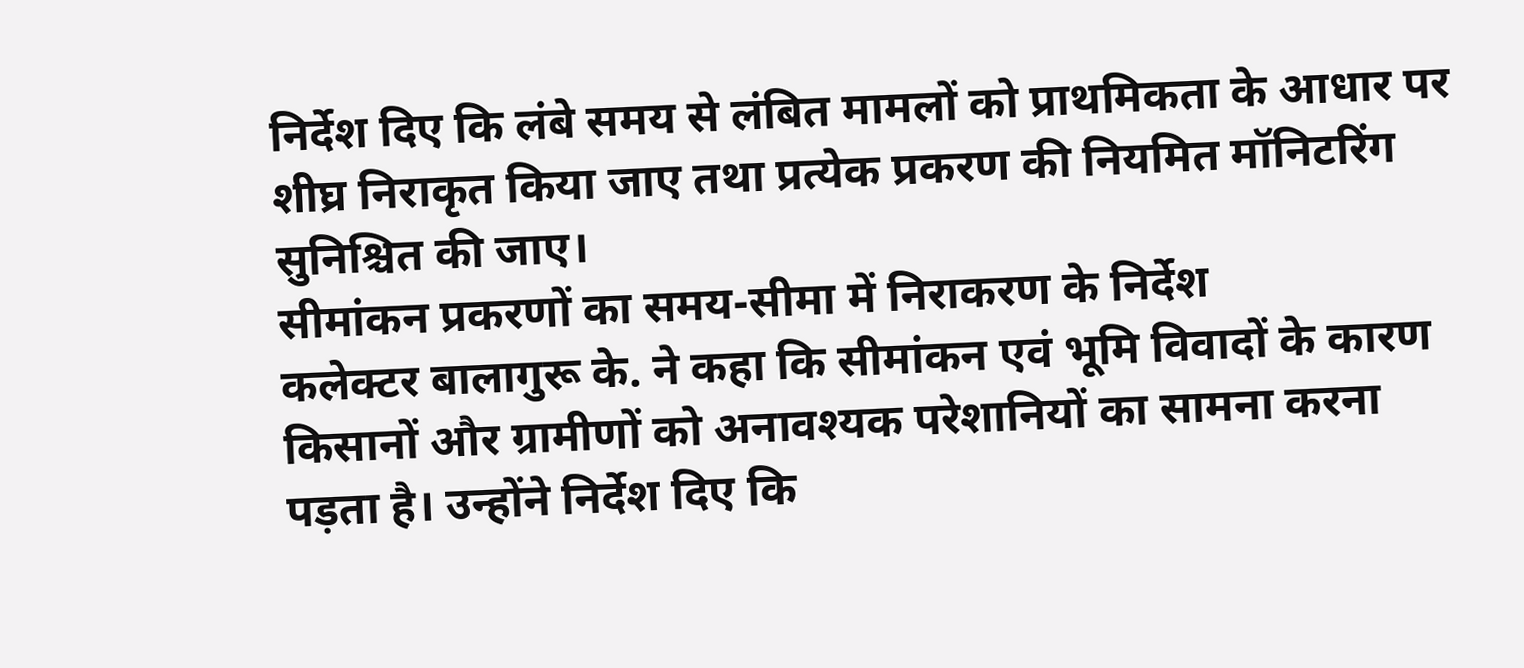निर्देश दिए कि लंबे समय से लंबित मामलों को प्राथमिकता के आधार पर शीघ्र निराकृत किया जाए तथा प्रत्येक प्रकरण की नियमित मॉनिटरिंग सुनिश्चित की जाए।
सीमांकन प्रकरणों का समय-सीमा में निराकरण के निर्देश
कलेक्टर बालागुरू के. ने कहा कि सीमांकन एवं भूमि विवादों के कारण किसानों और ग्रामीणों को अनावश्यक परेशानियों का सामना करना पड़ता है। उन्होंने निर्देश दिए कि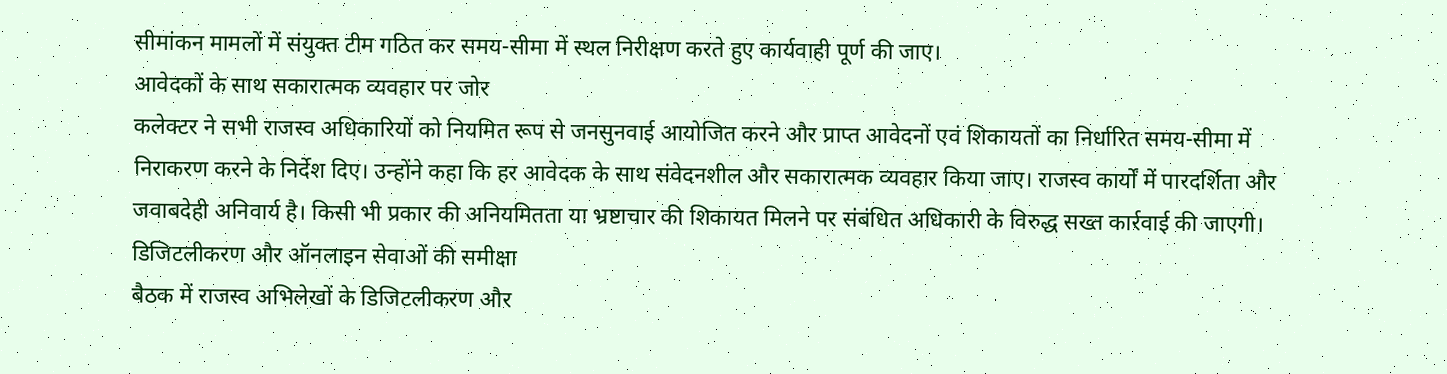सीमांकन मामलों में संयुक्त टीम गठित कर समय-सीमा में स्थल निरीक्षण करते हुए कार्यवाही पूर्ण की जाए।
आवेदकों के साथ सकारात्मक व्यवहार पर जोर
कलेक्टर ने सभी राजस्व अधिकारियों को नियमित रूप से जनसुनवाई आयोजित करने और प्राप्त आवेदनों एवं शिकायतों का निर्धारित समय-सीमा में निराकरण करने के निर्देश दिए। उन्होंने कहा कि हर आवेदक के साथ संवेदनशील और सकारात्मक व्यवहार किया जाए। राजस्व कार्यों में पारदर्शिता और जवाबदेही अनिवार्य है। किसी भी प्रकार की अनियमितता या भ्रष्टाचार की शिकायत मिलने पर संबंधित अधिकारी के विरुद्ध सख्त कार्रवाई की जाएगी।
डिजिटलीकरण और ऑनलाइन सेवाओं की समीक्षा
बैठक में राजस्व अभिलेखों के डिजिटलीकरण और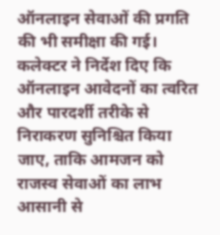ऑनलाइन सेवाओं की प्रगति की भी समीक्षा की गई। कलेक्टर ने निर्देश दिए कि ऑनलाइन आवेदनों का त्वरित और पारदर्शी तरीके से निराकरण सुनिश्चित किया जाए, ताकि आमजन को राजस्व सेवाओं का लाभ आसानी से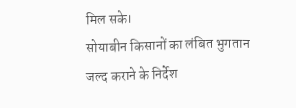मिल सके।
सोयाबीन किसानों का लंबित भुगतान जल्द कराने के निर्देश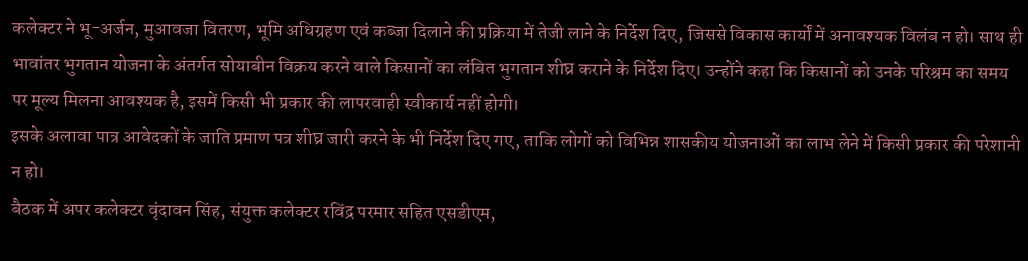कलेक्टर ने भू-अर्जन, मुआवजा वितरण, भूमि अधिग्रहण एवं कब्जा दिलाने की प्रक्रिया में तेजी लाने के निर्देश दिए, जिससे विकास कार्यों में अनावश्यक विलंब न हो। साथ ही भावांतर भुगतान योजना के अंतर्गत सोयाबीन विक्रय करने वाले किसानों का लंबित भुगतान शीघ्र कराने के निर्देश दिए। उन्होंने कहा कि किसानों को उनके परिश्रम का समय पर मूल्य मिलना आवश्यक है, इसमें किसी भी प्रकार की लापरवाही स्वीकार्य नहीं होगी।
इसके अलावा पात्र आवेदकों के जाति प्रमाण पत्र शीघ्र जारी करने के भी निर्देश दिए गए, ताकि लोगों को विभिन्न शासकीय योजनाओं का लाभ लेने में किसी प्रकार की परेशानी न हो।
बैठक में अपर कलेक्टर वृंदावन सिंह, संयुक्त कलेक्टर रविंद्र परमार सहित एसडीएम,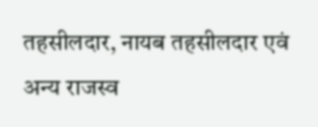तहसीलदार, नायब तहसीलदार एवं अन्य राजस्व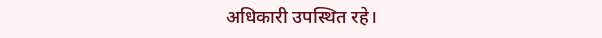अधिकारी उपस्थित रहे।